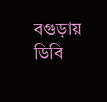বগুড়ায় ডিবি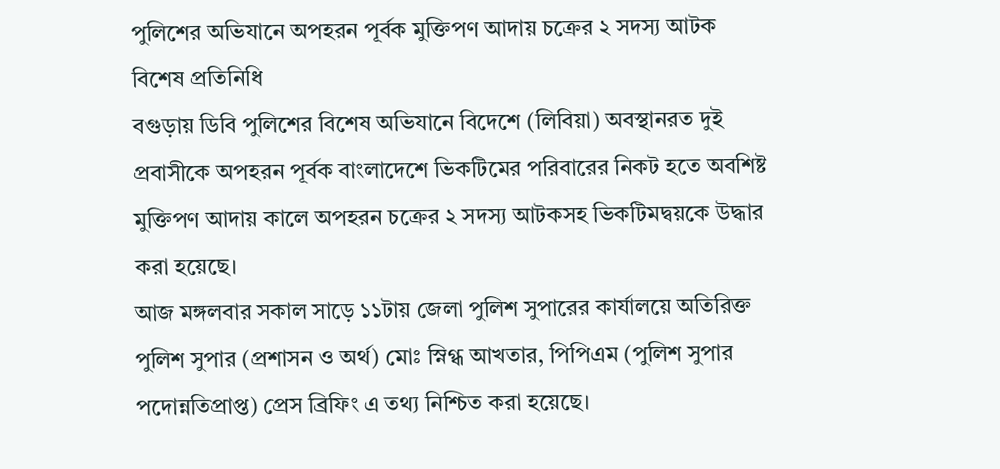পুলিশের অভিযানে অপহরন পূর্বক মুক্তিপণ আদায় চক্রের ২ সদস্য আটক
বিশেষ প্রতিনিধি
বগুড়ায় ডিবি পুলিশের বিশেষ অভিযানে বিদেশে (লিবিয়া) অবস্থানরত দুই প্রবাসীকে অপহরন পূর্বক বাংলাদেশে ভিকটিমের পরিবারের নিকট হতে অবশিষ্ট মুক্তিপণ আদায় কালে অপহরন চক্রের ২ সদস্য আটকসহ ভিকটিমদ্বয়কে উদ্ধার করা হয়েছে।
আজ মঙ্গলবার সকাল সাড়ে ১১টায় জেলা পুলিশ সুপারের কার্যালয়ে অতিরিক্ত পুলিশ সুপার (প্রশাসন ও অর্থ) মোঃ স্নিগ্ধ আখতার, পিপিএম (পুলিশ সুপার পদোন্নতিপ্রাপ্ত) প্রেস ব্রিফিং এ তথ্য নিশ্চিত করা হয়েছে।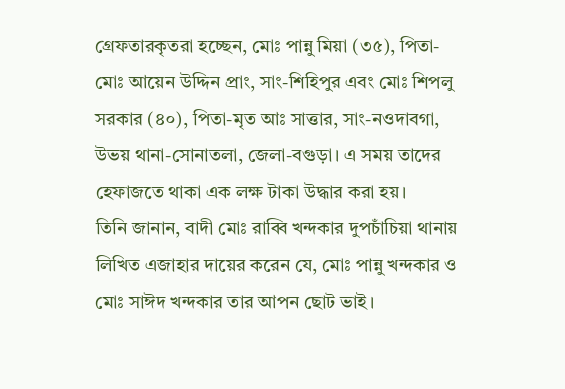গ্রেফতারকৃতরা হচ্ছেন, মোঃ পান্নু মিয়া (৩৫), পিতা-মোঃ আয়েন উদ্দিন প্রাং, সাং-শিহিপুর এবং মোঃ শিপলু সরকার (৪০), পিতা-মৃত আঃ সাত্তার, সাং-নওদাবগা, উভয় থানা-সোনাতলা, জেলা-বগুড়া। এ সময় তাদের হেফাজতে থাকা এক লক্ষ টাকা উদ্ধার করা হয়।
তিনি জানান, বাদী মোঃ রাব্বি খন্দকার দুপচাঁচিয়া থানায় লিখিত এজাহার দায়ের করেন যে, মোঃ পান্নু খন্দকার ও মোঃ সাঈদ খন্দকার তার আপন ছোট ভাই।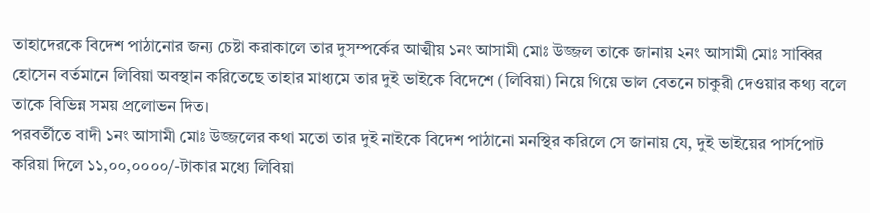তাহাদেরকে বিদেশ পাঠানোর জন্য চেষ্টা করাকালে তার দুসম্পর্কের আত্মীয় ১নং আসামী মোঃ উজ্জল তাকে জানায় ২নং আসামী মোঃ সাব্বির হোসেন বর্তমানে লিবিয়া অবস্থান করিতেছে তাহার মাধ্যমে তার দুই ভাইকে বিদেশে (লিবিয়া) নিয়ে গিয়ে ভাল বেতনে চাকুরী দেওয়ার কথ্য বলে তাকে বিভিন্ন সময় প্রলোভন দিত।
পরবর্তীতে বাদী ১নং আসামী মোঃ উজ্জলের কথা মতো তার দুই নাইকে বিদেশ পাঠানো মনস্থির করিলে সে জানায় যে, দুই ভাইয়ের পার্সপোট করিয়া দিলে ১১,০০,০০০০/-টাকার মধ্যে লিবিয়া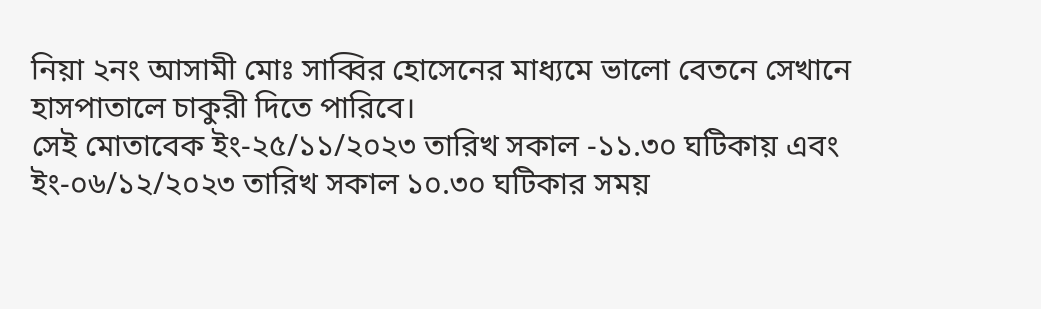নিয়া ২নং আসামী মোঃ সাব্বির হোসেনের মাধ্যমে ভালো বেতনে সেখানে হাসপাতালে চাকুরী দিতে পারিবে।
সেই মোতাবেক ইং-২৫/১১/২০২৩ তারিখ সকাল -১১.৩০ ঘটিকায় এবং ইং-০৬/১২/২০২৩ তারিখ সকাল ১০.৩০ ঘটিকার সময়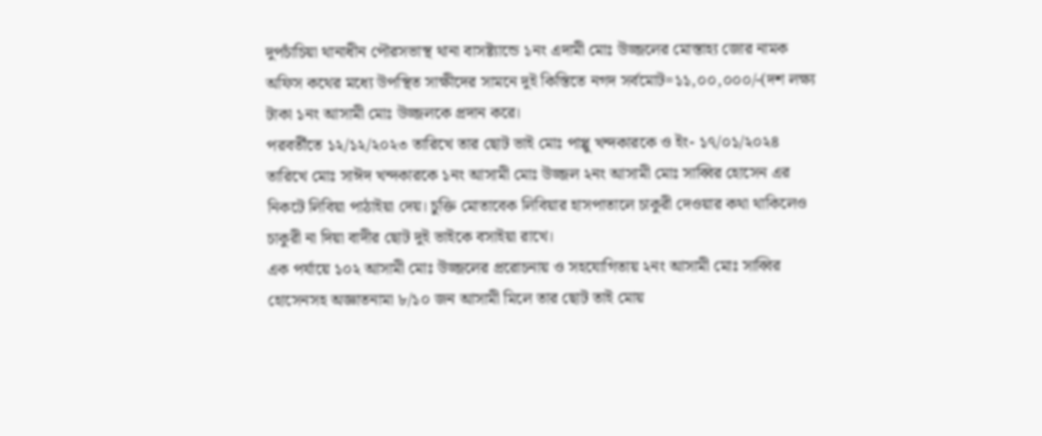দুপচাঁচিয়া থানাধীন পৌরসভাস্থ থানা বাসষ্ট্যান্ডে ১নং এদামী মোঃ উজ্জলের মোস্তাহ্য জোর নামক অফিস কথের মধ্যে উপস্থিত সাক্ষীদের সামনে দুই কিস্তিতে নগদ সর্বমোট=১১,০০,০০০/-(দশ লক্ষ্য টাকা ১নং আসামী মোঃ উজ্জলকে প্রদান করে।
পরবর্তীতে ১২/১২/২০২৩ তারিখে তার ছোট ভাই মোঃ পাপ্পু খন্দকারকে ও ইং- ১৭/০১/২০২৪ তারিখে মোঃ সাঈদ খন্দকারকে ১নং আসামী মোঃ উজ্জল ২নং আসামী মোঃ সাব্বির হোসেন এর নিকটে লিবিয়া পাঠাইয়া দেয়। চুক্তি মোতাবেক লিবিয়ার হাসপাতালে চাকুরী দেওয়ার কথা থাকিলেও চাকুরী না দিয়া বাদীর ছোট দুই ভাইকে বসাইয়া রাখে।
এক পর্যায়ে ১০২ আসামী মোঃ উজ্জলের প্ররোচনায় ও সহযোগিতায় ২নং আসামী মোঃ সাব্বির হোসেনসহ অজ্ঞাতনামা ৮/১০ জন আসামী মিলে তার ছোট তাই মোয়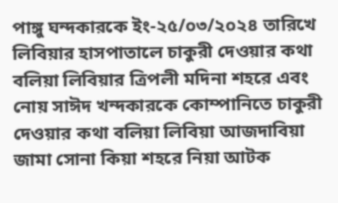পাঙ্গু ঘন্দকারকে ইং-২৫/০৩/২০২৪ তারিখে লিবিয়ার হাসপাতালে চাকুরী দেওয়ার কথা বলিয়া লিবিয়ার ত্রিপলী মদিনা শহরে এবং নোয় সাঈদ খন্দকারকে কোম্পানিতে চাকুরী দেওয়ার কথা বলিয়া লিবিয়া আজদাবিয়া জামা সোনা কিয়া শহরে নিয়া আটক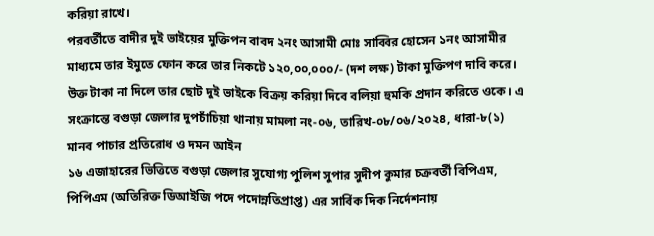করিয়া রাখে।
পরবর্তীতে বাদীর দুই ভাইয়ের মুক্তিপন বাবদ ২নং আসামী মোঃ সাব্বির হোসেন ১নং আসামীর মাধ্যমে তার ইমুতে ফোন করে তার নিকটে ১২০,০০,০০০/- (দশ লক্ষ) টাকা মুক্তিপণ দাবি করে। উক্ত টাকা না দিলে তার ছোট দুই ভাইকে বিক্রয় করিয়া দিবে বলিয়া হুমকি প্রদান করিতে ওকে। এ সংক্রান্তে বগুড়া জেলার দুপচাঁচিয়া থানায় মামলা নং-০৬, তারিখ-০৮/০৬/২০২৪, ধারা-৮(১) মানব পাচার প্রতিরোধ ও দমন আইন
১৬ এজাহারের ভিত্তিতে বগুড়া জেলার সুযোগ্য পুলিশ সুপার সুদীপ কুমার চক্রবর্তী বিপিএম, পিপিএম (অতিরিক্ত ডিআইজি পদে পদোন্নতিপ্রাপ্ত) এর সার্বিক দিক নির্দেশনায়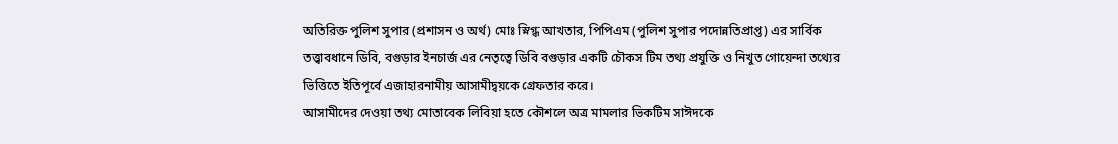অতিরিক্ত পুলিশ সুপার (প্রশাসন ও অর্থ) মোঃ স্নিগ্ধ আখতার, পিপিএম (পুলিশ সুপার পদোন্নতিপ্রাপ্ত) এর সার্বিক তত্ত্বাবধানে ডিবি, বগুড়ার ইনচার্জ এর নেতৃত্বে ডিবি বগুড়ার একটি চৌকস টিম তথ্য প্রযুক্তি ও নিখুত গোয়েন্দা তথ্যের ভিত্তিতে ইতিপূর্বে এজাহারনামীয় আসামীদ্বয়কে গ্রেফতার করে।
আসামীদের দেওয়া তথ্য মোতাবেক লিবিয়া হতে কৌশলে অত্র মামলার ভিকটিম সাঈদকে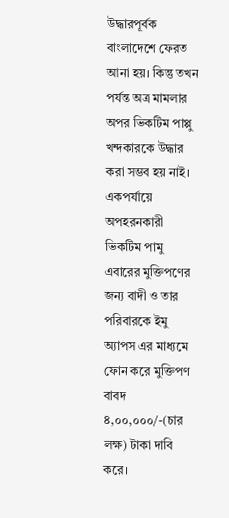উদ্ধারপূর্বক বাংলাদেশে ফেরত আনা হয়। কিন্তু তখন পর্যন্ত অত্র মামলার অপর ভিকটিম পাপ্পু খন্দকারকে উদ্ধার করা সম্ভব হয় নাই। একপর্যায়ে অপহরনকারী ভিকটিম পামু এবারের মুক্তিপণের জন্য বাদী ও তার পরিবারকে ইমু অ্যাপস এর মাধ্যমে ফোন করে মুক্তিপণ বাবদ ৪,০০,০০০/-(চার লক্ষ) টাকা দাবি করে।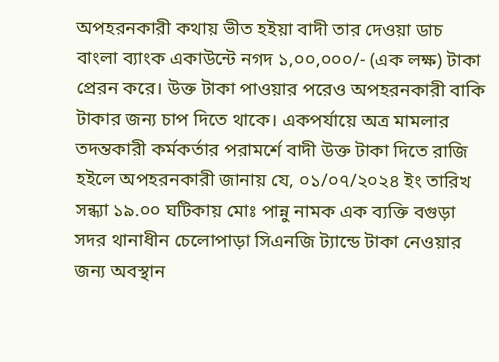অপহরনকারী কথায় ভীত হইয়া বাদী তার দেওয়া ডাচ বাংলা ব্যাংক একাউন্টে নগদ ১,০০,০০০/- (এক লক্ষ) টাকা প্রেরন করে। উক্ত টাকা পাওয়ার পরেও অপহরনকারী বাকি টাকার জন্য চাপ দিতে থাকে। একপর্যায়ে অত্র মামলার তদন্তকারী কর্মকর্তার পরামর্শে বাদী উক্ত টাকা দিতে রাজি হইলে অপহরনকারী জানায় যে, ০১/০৭/২০২৪ ইং তারিখ সন্ধ্যা ১৯.০০ ঘটিকায় মোঃ পান্নু নামক এক ব্যক্তি বগুড়া সদর থানাধীন চেলোপাড়া সিএনজি ট্যান্ডে টাকা নেওয়ার জন্য অবস্থান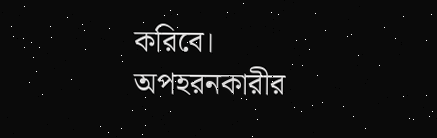করিবে।
অপহরনকারীর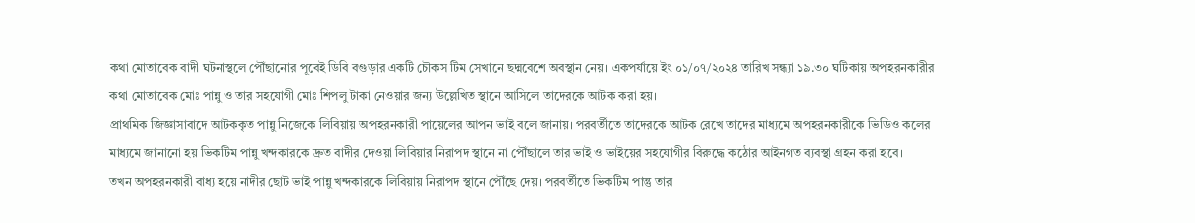কথা মোতাবেক বাদী ঘটনাস্থলে পৌঁছানোর পূবেই ডিবি বগুড়ার একটি চৌকস টিম সেখানে ছদ্মবেশে অবস্থান নেয়। একপর্যায়ে ইং ০১/০৭/২০২৪ তারিখ সন্ধ্যা ১৯.৩০ ঘটিকায় অপহরনকারীর কথা মোতাবেক মোঃ পান্নু ও তার সহযোগী মোঃ শিপলু টাকা নেওয়ার জন্য উল্লেখিত স্থানে আসিলে তাদেরকে আটক করা হয়।
প্রাথমিক জিজ্ঞাসাবাদে আটককৃত পান্নু নিজেকে লিবিয়ায় অপহরনকারী পায়েলের আপন ভাই বলে জানায়। পরবর্তীতে তাদেরকে আটক রেখে তাদের মাধ্যমে অপহরনকারীকে ভিডিও কলের মাধ্যমে জানানো হয় ভিকটিম পান্নু খন্দকারকে দ্রুত বাদীর দেওয়া লিবিয়ার নিরাপদ স্থানে না পৌঁছালে তার ভাই ও ভাইয়ের সহযোগীর বিরুদ্ধে কঠোর আইনগত ব্যবস্থা গ্রহন করা হবে।
তখন অপহরনকারী বাধ্য হয়ে নাদীর ছোট ভাই পান্নু খন্দকারকে লিবিয়ায় নিরাপদ স্থানে পৌঁছে দেয়। পরবর্তীতে ভিকটিম পান্তু তার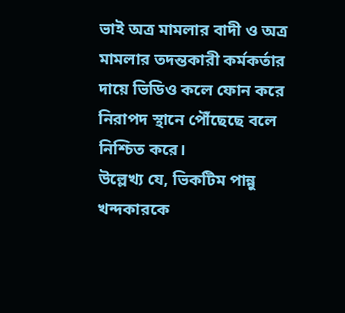ভাই অত্র মামলার বাদী ও অত্র মামলার তদন্তকারী কর্মকর্তার দায়ে ভিডিও কলে ফোন করে নিরাপদ স্থানে পৌঁছেছে বলে নিশ্চিত করে।
উল্লেখ্য যে, ভিকটিম পান্নু খন্দকারকে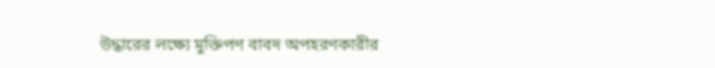উদ্ধারের লক্ষ্যে মুক্তিপণ বাবদ অপহরণকারীর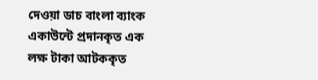দেওয়া ডাচ বাংলা ব্যাংক একাউন্টে প্রদানকৃত এক লক্ষ টাকা আটককৃত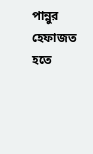পান্নুর হেফাজত হতে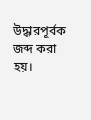উদ্ধারপূর্বক জব্দ করা হয়।